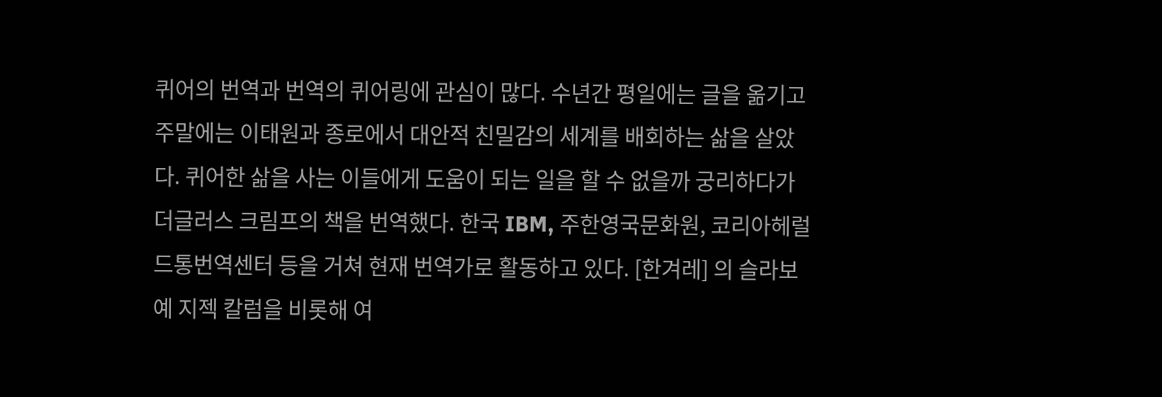퀴어의 번역과 번역의 퀴어링에 관심이 많다. 수년간 평일에는 글을 옮기고 주말에는 이태원과 종로에서 대안적 친밀감의 세계를 배회하는 삶을 살았다. 퀴어한 삶을 사는 이들에게 도움이 되는 일을 할 수 없을까 궁리하다가 더글러스 크림프의 책을 번역했다. 한국 IBM, 주한영국문화원, 코리아헤럴드통번역센터 등을 거쳐 현재 번역가로 활동하고 있다. [한겨레] 의 슬라보예 지젝 칼럼을 비롯해 여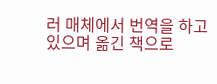러 매체에서 번역을 하고 있으며 옮긴 책으로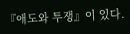『애도와 투쟁』이 있다.